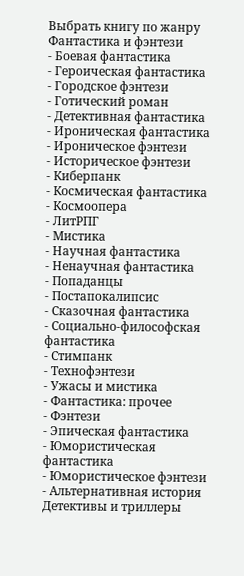Выбрать книгу по жанру
Фантастика и фэнтези
- Боевая фантастика
- Героическая фантастика
- Городское фэнтези
- Готический роман
- Детективная фантастика
- Ироническая фантастика
- Ироническое фэнтези
- Историческое фэнтези
- Киберпанк
- Космическая фантастика
- Космоопера
- ЛитРПГ
- Мистика
- Научная фантастика
- Ненаучная фантастика
- Попаданцы
- Постапокалипсис
- Сказочная фантастика
- Социально-философская фантастика
- Стимпанк
- Технофэнтези
- Ужасы и мистика
- Фантастика: прочее
- Фэнтези
- Эпическая фантастика
- Юмористическая фантастика
- Юмористическое фэнтези
- Альтернативная история
Детективы и триллеры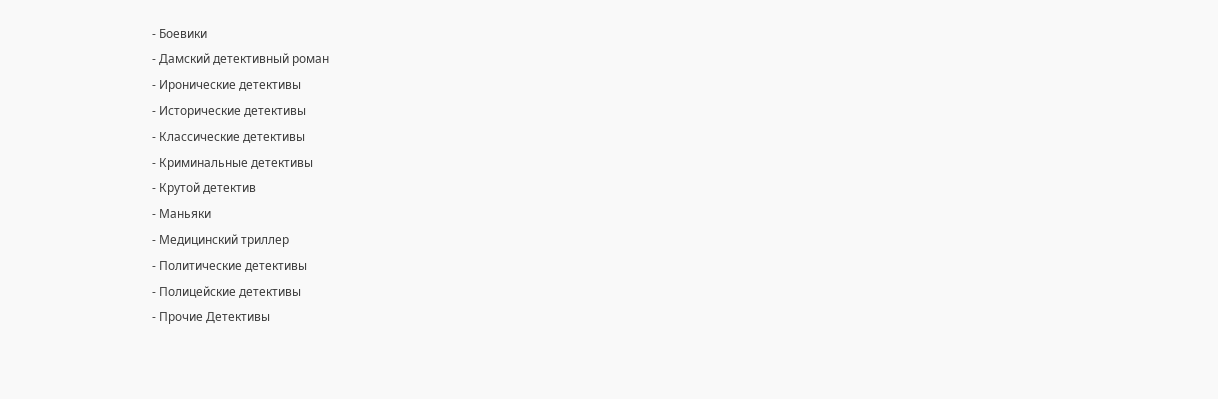- Боевики
- Дамский детективный роман
- Иронические детективы
- Исторические детективы
- Классические детективы
- Криминальные детективы
- Крутой детектив
- Маньяки
- Медицинский триллер
- Политические детективы
- Полицейские детективы
- Прочие Детективы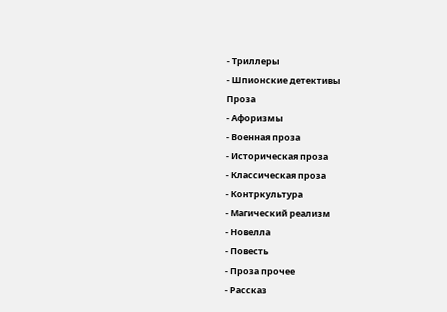- Триллеры
- Шпионские детективы
Проза
- Афоризмы
- Военная проза
- Историческая проза
- Классическая проза
- Контркультура
- Магический реализм
- Новелла
- Повесть
- Проза прочее
- Рассказ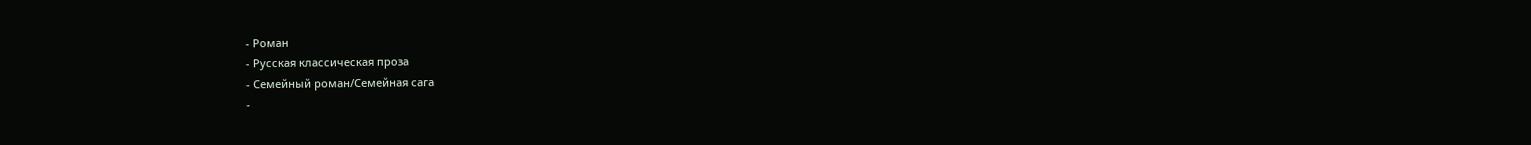- Роман
- Русская классическая проза
- Семейный роман/Семейная сага
-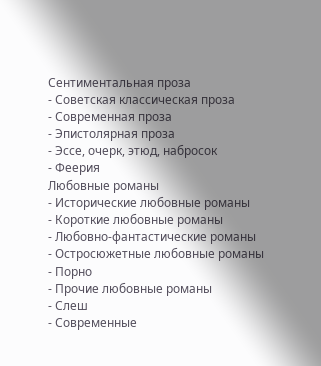Сентиментальная проза
- Советская классическая проза
- Современная проза
- Эпистолярная проза
- Эссе, очерк, этюд, набросок
- Феерия
Любовные романы
- Исторические любовные романы
- Короткие любовные романы
- Любовно-фантастические романы
- Остросюжетные любовные романы
- Порно
- Прочие любовные романы
- Слеш
- Современные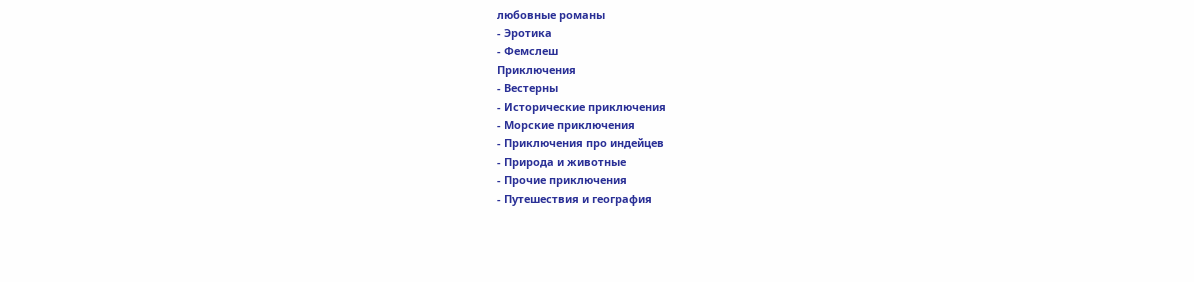любовные романы
- Эротика
- Фемслеш
Приключения
- Вестерны
- Исторические приключения
- Морские приключения
- Приключения про индейцев
- Природа и животные
- Прочие приключения
- Путешествия и география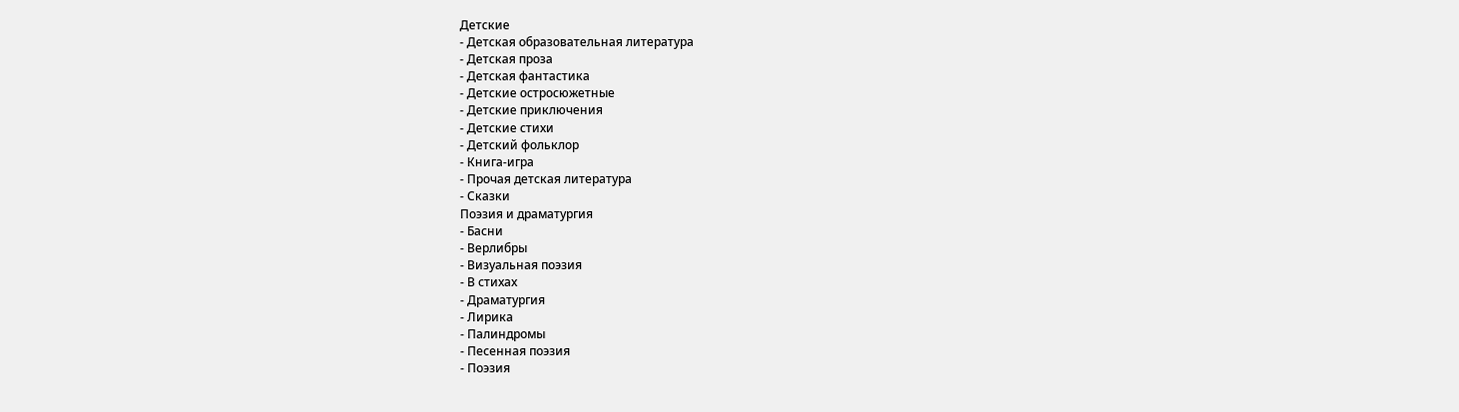Детские
- Детская образовательная литература
- Детская проза
- Детская фантастика
- Детские остросюжетные
- Детские приключения
- Детские стихи
- Детский фольклор
- Книга-игра
- Прочая детская литература
- Сказки
Поэзия и драматургия
- Басни
- Верлибры
- Визуальная поэзия
- В стихах
- Драматургия
- Лирика
- Палиндромы
- Песенная поэзия
- Поэзия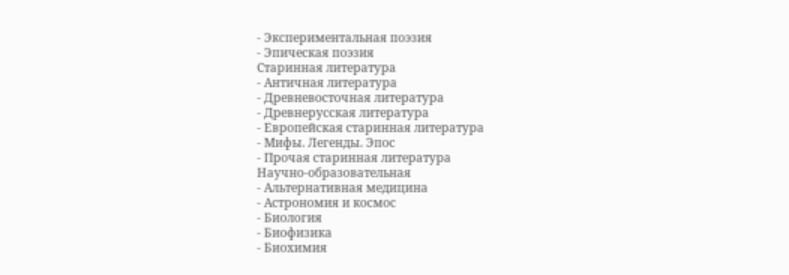- Экспериментальная поэзия
- Эпическая поэзия
Старинная литература
- Античная литература
- Древневосточная литература
- Древнерусская литература
- Европейская старинная литература
- Мифы. Легенды. Эпос
- Прочая старинная литература
Научно-образовательная
- Альтернативная медицина
- Астрономия и космос
- Биология
- Биофизика
- Биохимия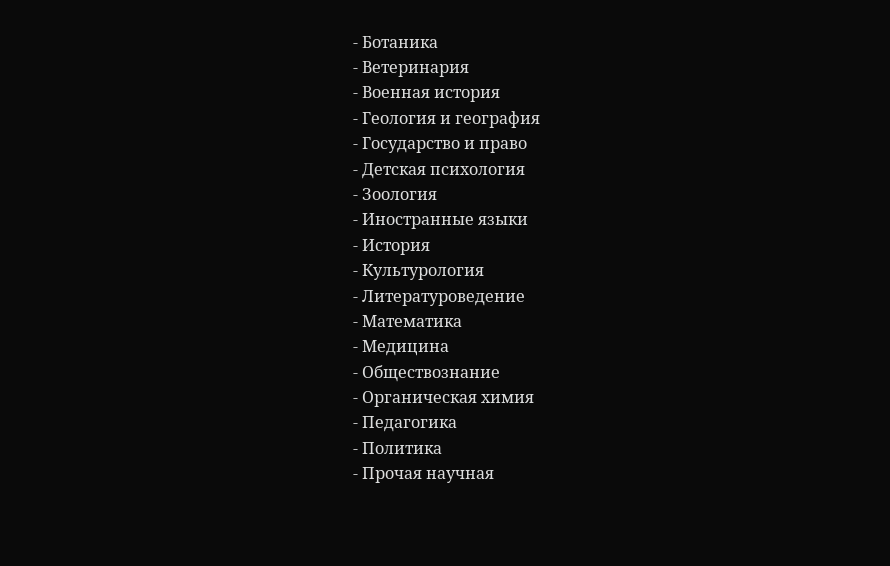- Ботаника
- Ветеринария
- Военная история
- Геология и география
- Государство и право
- Детская психология
- Зоология
- Иностранные языки
- История
- Культурология
- Литературоведение
- Математика
- Медицина
- Обществознание
- Органическая химия
- Педагогика
- Политика
- Прочая научная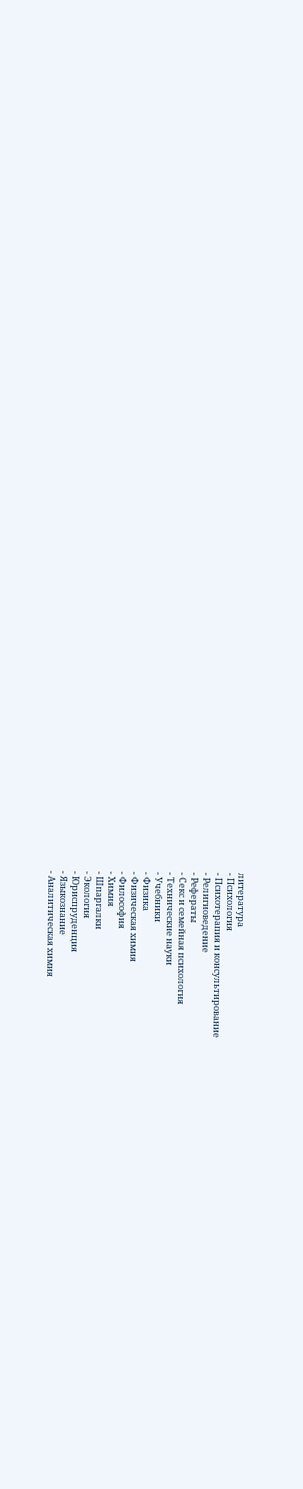литература
- Психология
- Психотерапия и консультирование
- Религиоведение
- Рефераты
- Секс и семейная психология
- Технические науки
- Учебники
- Физика
- Физическая химия
- Философия
- Химия
- Шпаргалки
- Экология
- Юриспруденция
- Языкознание
- Аналитическая химия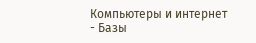Компьютеры и интернет
- Базы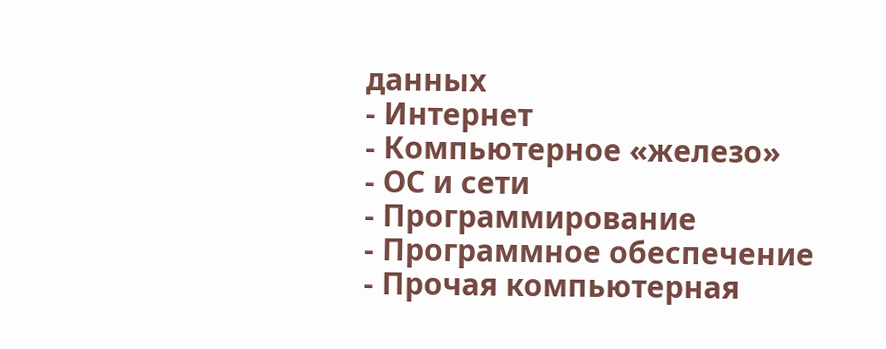данных
- Интернет
- Компьютерное «железо»
- ОС и сети
- Программирование
- Программное обеспечение
- Прочая компьютерная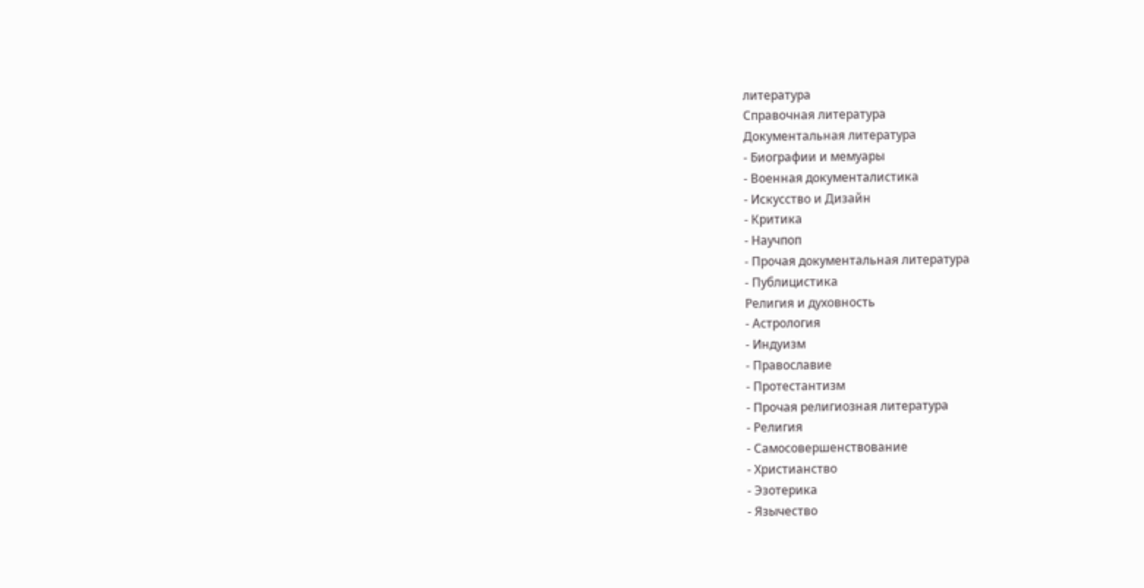литература
Справочная литература
Документальная литература
- Биографии и мемуары
- Военная документалистика
- Искусство и Дизайн
- Критика
- Научпоп
- Прочая документальная литература
- Публицистика
Религия и духовность
- Астрология
- Индуизм
- Православие
- Протестантизм
- Прочая религиозная литература
- Религия
- Самосовершенствование
- Христианство
- Эзотерика
- Язычество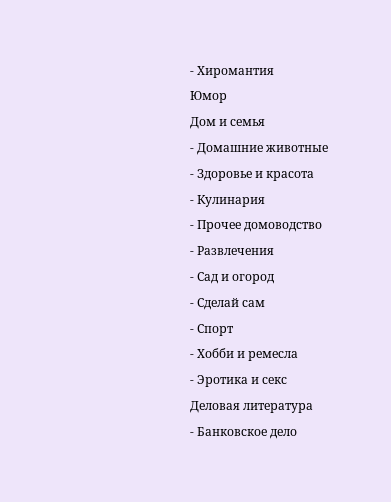- Хиромантия
Юмор
Дом и семья
- Домашние животные
- Здоровье и красота
- Кулинария
- Прочее домоводство
- Развлечения
- Сад и огород
- Сделай сам
- Спорт
- Хобби и ремесла
- Эротика и секс
Деловая литература
- Банковское дело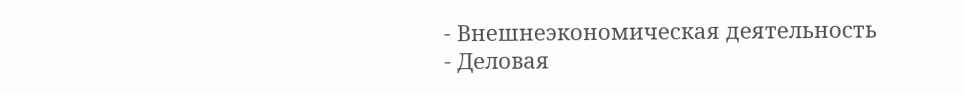- Внешнеэкономическая деятельность
- Деловая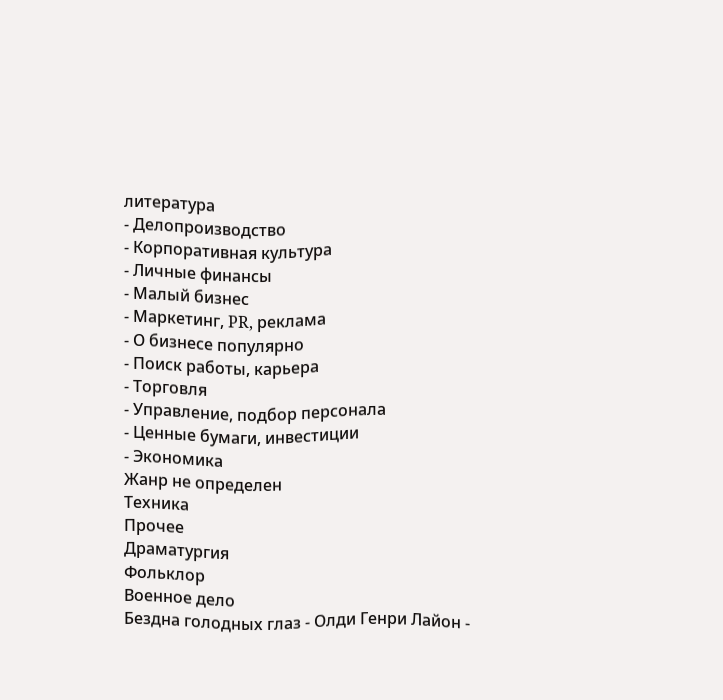литература
- Делопроизводство
- Корпоративная культура
- Личные финансы
- Малый бизнес
- Маркетинг, PR, реклама
- О бизнесе популярно
- Поиск работы, карьера
- Торговля
- Управление, подбор персонала
- Ценные бумаги, инвестиции
- Экономика
Жанр не определен
Техника
Прочее
Драматургия
Фольклор
Военное дело
Бездна голодных глаз - Олди Генри Лайон -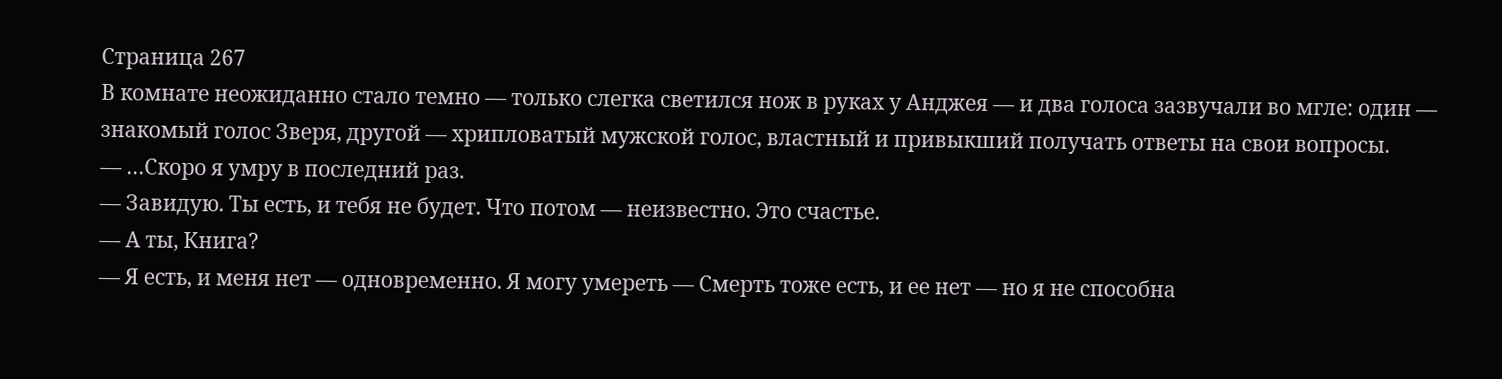Страница 267
В комнате неожиданно стало темно — только слегка светился нож в руках у Анджея — и два голоса зазвучали во мгле: один — знакомый голос Зверя, другой — хрипловатый мужской голос, властный и привыкший получать ответы на свои вопросы.
— …Скоро я умру в последний раз.
— Завидую. Ты есть, и тебя не будет. Что потом — неизвестно. Это счастье.
— А ты, Книга?
— Я есть, и меня нет — одновременно. Я могу умереть — Смерть тоже есть, и ее нет — но я не способна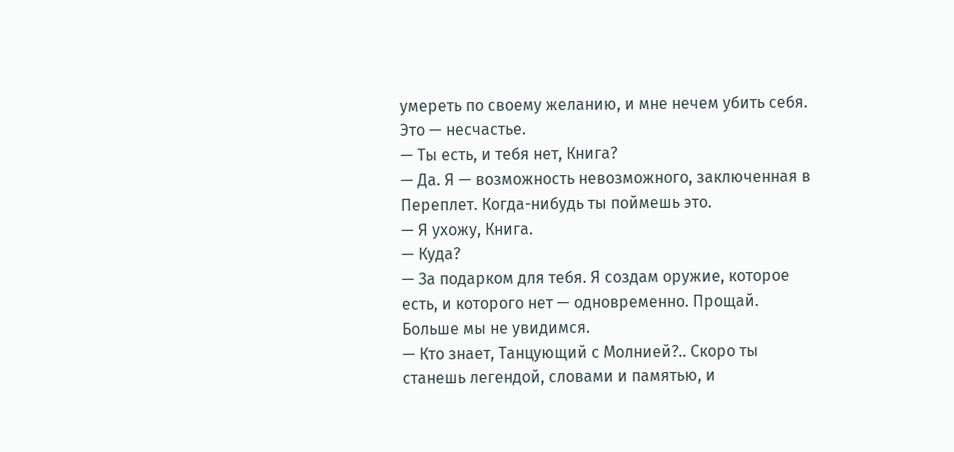умереть по своему желанию, и мне нечем убить себя. Это — несчастье.
— Ты есть, и тебя нет, Книга?
— Да. Я — возможность невозможного, заключенная в Переплет. Когда-нибудь ты поймешь это.
— Я ухожу, Книга.
— Куда?
— За подарком для тебя. Я создам оружие, которое есть, и которого нет — одновременно. Прощай. Больше мы не увидимся.
— Кто знает, Танцующий с Молнией?.. Скоро ты станешь легендой, словами и памятью, и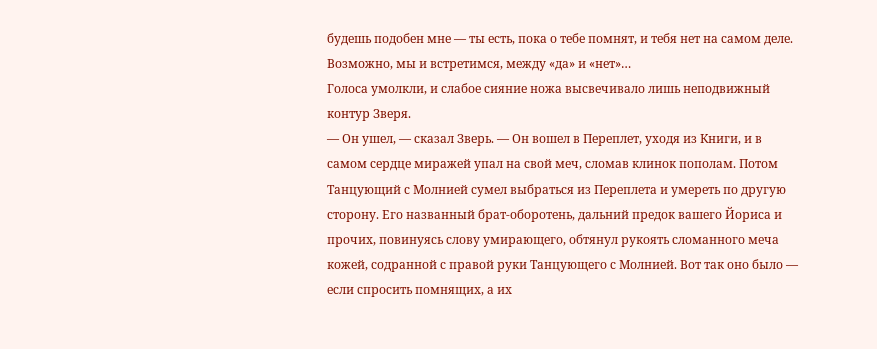будешь подобен мне — ты есть, пока о тебе помнят, и тебя нет на самом деле. Возможно, мы и встретимся, между «да» и «нет»…
Голоса умолкли, и слабое сияние ножа высвечивало лишь неподвижный контур Зверя.
— Он ушел, — сказал Зверь. — Он вошел в Переплет, уходя из Книги, и в самом сердце миражей упал на свой меч, сломав клинок пополам. Потом Танцующий с Молнией сумел выбраться из Переплета и умереть по другую сторону. Его названный брат-оборотень, дальний предок вашего Йориса и прочих, повинуясь слову умирающего, обтянул рукоять сломанного меча кожей, содранной с правой руки Танцующего с Молнией. Вот так оно было — если спросить помнящих, а их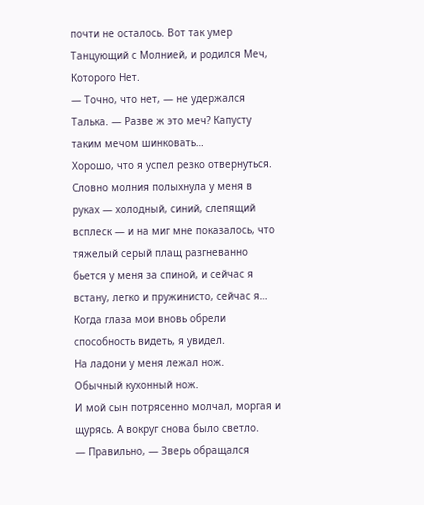почти не осталось. Вот так умер Танцующий с Молнией, и родился Меч, Которого Нет.
— Точно, что нет, — не удержался Талька. — Разве ж это меч? Капусту таким мечом шинковать…
Хорошо, что я успел резко отвернуться. Словно молния полыхнула у меня в руках — холодный, синий, слепящий всплеск — и на миг мне показалось, что тяжелый серый плащ разгневанно бьется у меня за спиной, и сейчас я встану, легко и пружинисто, сейчас я…
Когда глаза мои вновь обрели способность видеть, я увидел.
На ладони у меня лежал нож.
Обычный кухонный нож.
И мой сын потрясенно молчал, моргая и щурясь. А вокруг снова было светло.
— Правильно, — Зверь обращался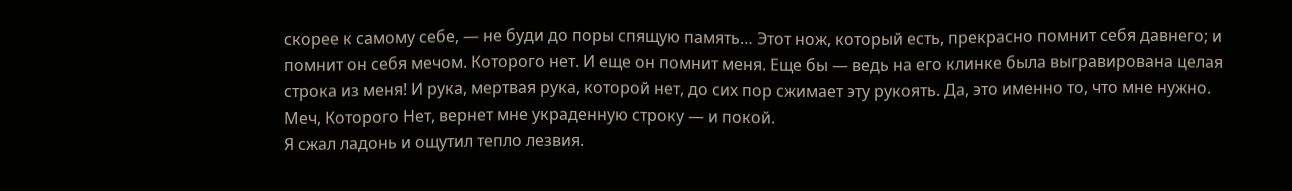скорее к самому себе, — не буди до поры спящую память… Этот нож, который есть, прекрасно помнит себя давнего; и помнит он себя мечом. Которого нет. И еще он помнит меня. Еще бы — ведь на его клинке была выгравирована целая строка из меня! И рука, мертвая рука, которой нет, до сих пор сжимает эту рукоять. Да, это именно то, что мне нужно. Меч, Которого Нет, вернет мне украденную строку — и покой.
Я сжал ладонь и ощутил тепло лезвия.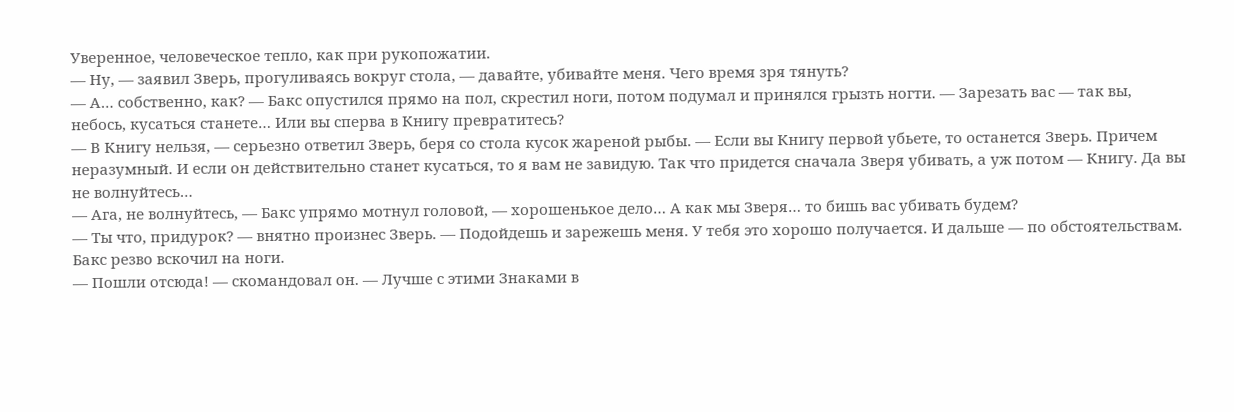Уверенное, человеческое тепло, как при рукопожатии.
— Ну, — заявил Зверь, прогуливаясь вокруг стола, — давайте, убивайте меня. Чего время зря тянуть?
— А… собственно, как? — Бакс опустился прямо на пол, скрестил ноги, потом подумал и принялся грызть ногти. — Зарезать вас — так вы, небось, кусаться станете… Или вы сперва в Книгу превратитесь?
— В Книгу нельзя, — серьезно ответил Зверь, беря со стола кусок жареной рыбы. — Если вы Книгу первой убьете, то останется Зверь. Причем неразумный. И если он действительно станет кусаться, то я вам не завидую. Так что придется сначала Зверя убивать, а уж потом — Книгу. Да вы не волнуйтесь…
— Ага, не волнуйтесь, — Бакс упрямо мотнул головой, — хорошенькое дело… А как мы Зверя… то бишь вас убивать будем?
— Ты что, придурок? — внятно произнес Зверь. — Подойдешь и зарежешь меня. У тебя это хорошо получается. И дальше — по обстоятельствам.
Бакс резво вскочил на ноги.
— Пошли отсюда! — скомандовал он. — Лучше с этими Знаками в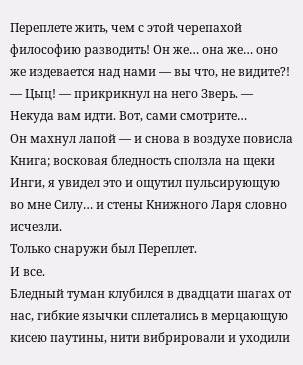Переплете жить, чем с этой черепахой философию разводить! Он же… она же… оно же издевается над нами — вы что, не видите?!
— Цыц! — прикрикнул на него Зверь. — Некуда вам идти. Вот, сами смотрите…
Он махнул лапой — и снова в воздухе повисла Книга; восковая бледность сползла на щеки Инги, я увидел это и ощутил пульсирующую во мне Силу… и стены Книжного Ларя словно исчезли.
Только снаружи был Переплет.
И все.
Бледный туман клубился в двадцати шагах от нас, гибкие язычки сплетались в мерцающую кисею паутины, нити вибрировали и уходили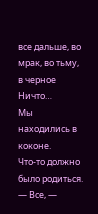все дальше, во мрак, во тьму, в черное Ничто…
Мы находились в коконе.
Что-то должно было родиться.
— Все, —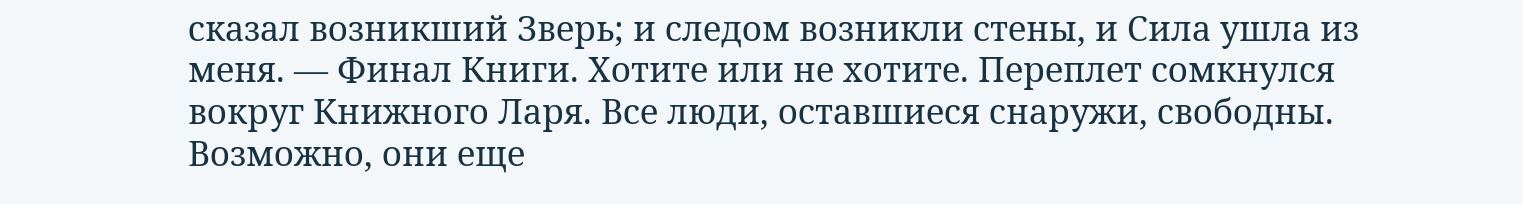сказал возникший Зверь; и следом возникли стены, и Сила ушла из меня. — Финал Книги. Хотите или не хотите. Переплет сомкнулся вокруг Книжного Ларя. Все люди, оставшиеся снаружи, свободны. Возможно, они еще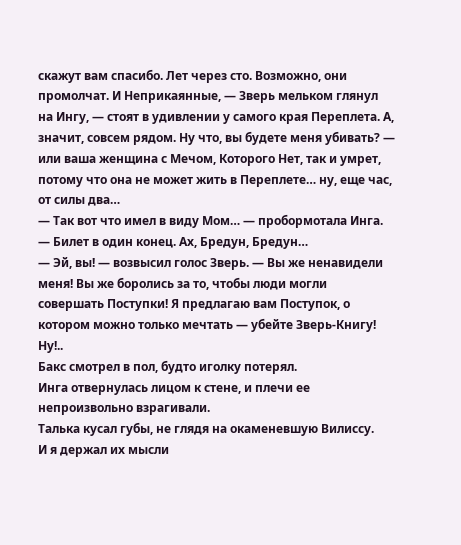скажут вам спасибо. Лет через сто. Возможно, они промолчат. И Неприкаянные, — Зверь мельком глянул на Ингу, — стоят в удивлении у самого края Переплета. А, значит, совсем рядом. Ну что, вы будете меня убивать? — или ваша женщина с Мечом, Которого Нет, так и умрет, потому что она не может жить в Переплете… ну, еще час, от силы два…
— Так вот что имел в виду Мом… — пробормотала Инга. — Билет в один конец. Ах, Бредун, Бредун…
— Эй, вы! — возвысил голос Зверь. — Вы же ненавидели меня! Вы же боролись за то, чтобы люди могли совершать Поступки! Я предлагаю вам Поступок, о котором можно только мечтать — убейте Зверь-Книгу! Ну!..
Бакс смотрел в пол, будто иголку потерял.
Инга отвернулась лицом к стене, и плечи ее непроизвольно взрагивали.
Талька кусал губы, не глядя на окаменевшую Вилиссу.
И я держал их мысли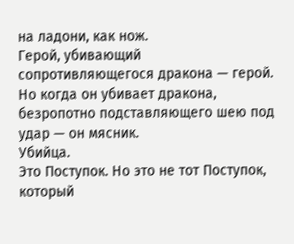на ладони, как нож.
Герой, убивающий сопротивляющегося дракона — герой. Но когда он убивает дракона, безропотно подставляющего шею под удар — он мясник.
Убийца.
Это Поступок. Но это не тот Поступок, который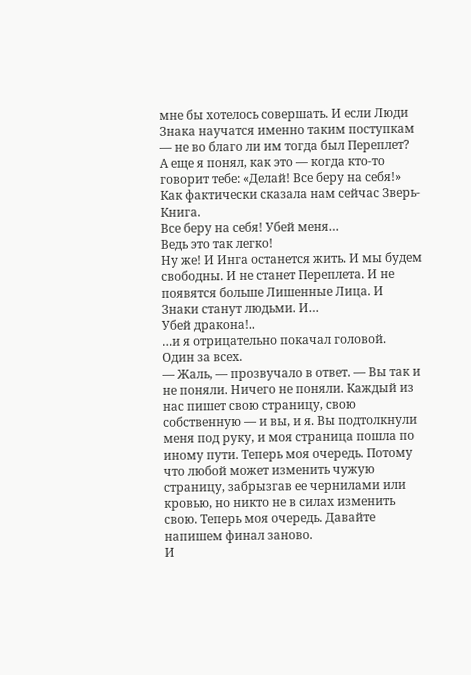мне бы хотелось совершать. И если Люди Знака научатся именно таким поступкам — не во благо ли им тогда был Переплет?
А еще я понял, как это — когда кто-то говорит тебе: «Делай! Все беру на себя!» Как фактически сказала нам сейчас Зверь-Книга.
Все беру на себя! Убей меня…
Ведь это так легко!
Ну же! И Инга останется жить. И мы будем свободны. И не станет Переплета. И не появятся больше Лишенные Лица. И Знаки станут людьми. И…
Убей дракона!..
…и я отрицательно покачал головой.
Один за всех.
— Жаль, — прозвучало в ответ. — Вы так и не поняли. Ничего не поняли. Каждый из нас пишет свою страницу, свою собственную — и вы, и я. Вы подтолкнули меня под руку, и моя страница пошла по иному пути. Теперь моя очередь. Потому что любой может изменить чужую страницу, забрызгав ее чернилами или кровью, но никто не в силах изменить свою. Теперь моя очередь. Давайте напишем финал заново.
И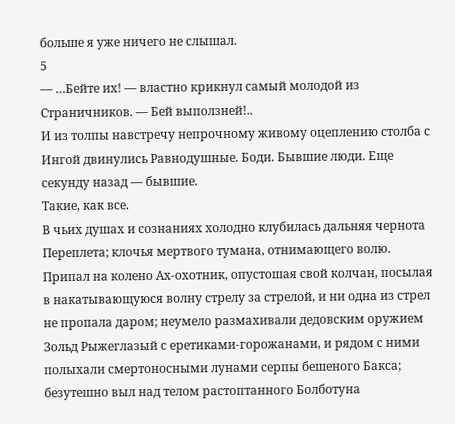больше я уже ничего не слышал.
5
— …Бейте их! — властно крикнул самый молодой из Страничников. — Бей выползней!..
И из толпы навстречу непрочному живому оцеплению столба с Ингой двинулись Равнодушные. Боди. Бывшие люди. Еще секунду назад — бывшие.
Такие, как все.
В чьих душах и сознаниях холодно клубилась дальняя чернота Переплета; клочья мертвого тумана, отнимающего волю.
Припал на колено Ах-охотник, опустошая свой колчан, посылая в накатывающуюся волну стрелу за стрелой, и ни одна из стрел не пропала даром; неумело размахивали дедовским оружием Зольд Рыжеглазый с еретиками-горожанами, и рядом с ними полыхали смертоносными лунами серпы бешеного Бакса; безутешно выл над телом растоптанного Болботуна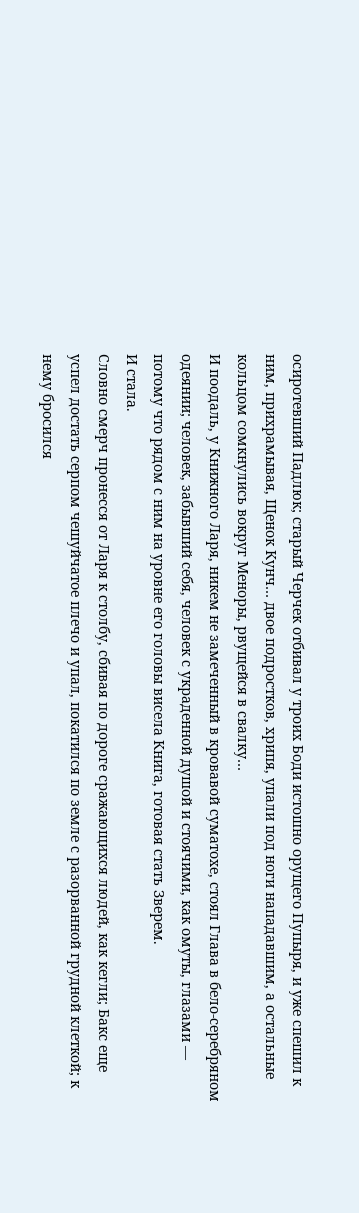осиротевший Падлюк; старый Черчек отбивал у троих Боди истошно орущего Пупыря, и уже спешил к ним, прихрамывая, Щенок Кунч… двое подростков, хрипя, упали под ноги нападавшим, а остальные кольцом сомкнулись вокруг Меноры, рвущейся в свалку…
И поодаль, у Книжного Ларя, никем не замеченный в кровавой суматохе, стоял Глава в бело-серебряном одеянии; человек, забывший себя, человек с украденной душой и стоячими, как омуты, глазами — потому что рядом с ним на уровне его головы висела Книга, готовая стать Зверем.
И стала.
Словно смерч пронесся от Ларя к столбу, сбивая по дороге сражающихся людей, как кегли; Бакс еще успел достать серпом чешуйчатое плечо и упал, покатился по земле с разорванной грудной клеткой; к нему бросился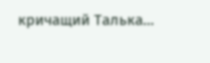кричащий Талька…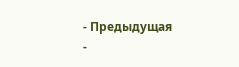- Предыдущая
-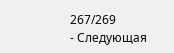267/269
- Следующая